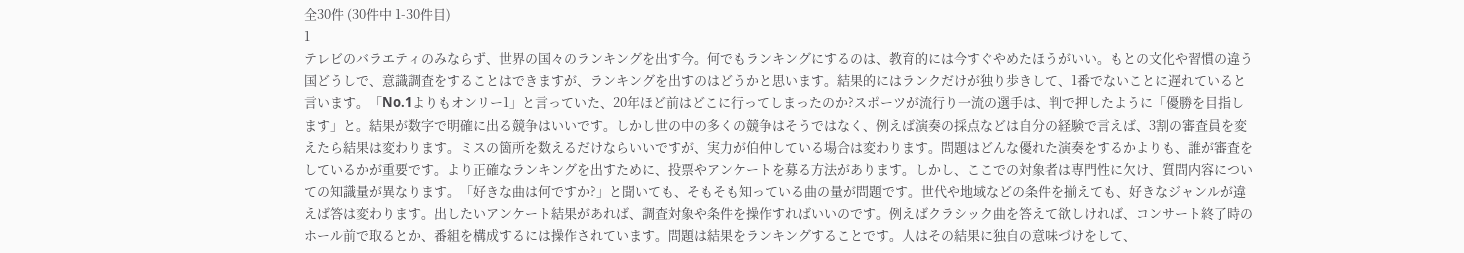全30件 (30件中 1-30件目)
1
テレビのバラエティのみならず、世界の国々のランキングを出す今。何でもランキングにするのは、教育的には今すぐやめたほうがいい。もとの文化や習慣の違う国どうしで、意識調査をすることはできますが、ランキングを出すのはどうかと思います。結果的にはランクだけが独り歩きして、1番でないことに遅れていると言います。「No.1よりもオンリー1」と言っていた、20年ほど前はどこに行ってしまったのか?スポーツが流行り一流の選手は、判で押したように「優勝を目指します」と。結果が数字で明確に出る競争はいいです。しかし世の中の多くの競争はそうではなく、例えば演奏の採点などは自分の経験で言えば、3割の審査員を変えたら結果は変わります。ミスの箇所を数えるだけならいいですが、実力が伯仲している場合は変わります。問題はどんな優れた演奏をするかよりも、誰が審査をしているかが重要です。より正確なランキングを出すために、投票やアンケートを募る方法があります。しかし、ここでの対象者は専門性に欠け、質問内容についての知識量が異なります。「好きな曲は何ですか?」と聞いても、そもそも知っている曲の量が問題です。世代や地域などの条件を揃えても、好きなジャンルが違えば答は変わります。出したいアンケート結果があれば、調査対象や条件を操作すればいいのです。例えばクラシック曲を答えて欲しければ、コンサート終了時のホール前で取るとか、番組を構成するには操作されています。問題は結果をランキングすることです。人はその結果に独自の意味づけをして、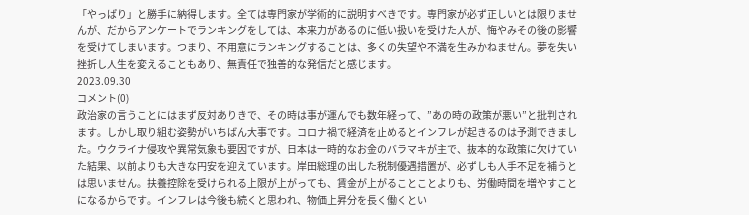「やっぱり」と勝手に納得します。全ては専門家が学術的に説明すべきです。専門家が必ず正しいとは限りませんが、だからアンケートでランキングをしては、本来力があるのに低い扱いを受けた人が、悔やみその後の影響を受けてしまいます。つまり、不用意にランキングすることは、多くの失望や不満を生みかねません。夢を失い挫折し人生を変えることもあり、無責任で独善的な発信だと感じます。
2023.09.30
コメント(0)
政治家の言うことにはまず反対ありきで、その時は事が運んでも数年経って、”あの時の政策が悪い”と批判されます。しかし取り組む姿勢がいちばん大事です。コロナ禍で経済を止めるとインフレが起きるのは予測できました。ウクライナ侵攻や異常気象も要因ですが、日本は一時的なお金のバラマキが主で、抜本的な政策に欠けていた結果、以前よりも大きな円安を迎えています。岸田総理の出した税制優遇措置が、必ずしも人手不足を補うとは思いません。扶養控除を受けられる上限が上がっても、賃金が上がることことよりも、労働時間を増やすことになるからです。インフレは今後も続くと思われ、物価上昇分を長く働くとい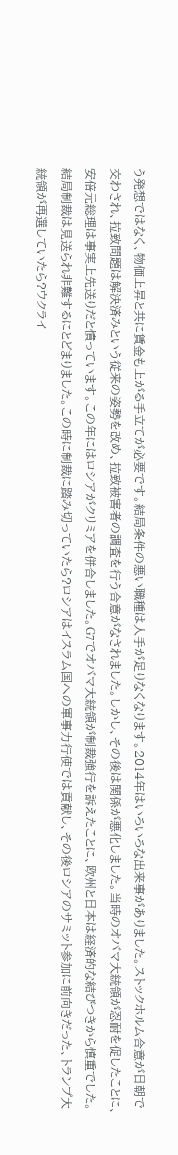う発想ではなく、物価上昇と共に賃金も上がる手立てが必要です。結局条件の悪い職種は人手が足りなくなります。2014年はいろいろな出来事がありました。ストックホルム合意が日朝で交わされ、拉致問題は解決済みという従来の姿勢を改め、拉致被害者の調査を行う合意がなされました。しかし、その後は関係が悪化しました。当時のオバマ大統領が忍耐を促したことに、安倍元総理は事実上先送りだと憤っています。この年にはロシアがクリミアを併合しました。G7でオバマ大統領が制裁強行を訴えたことに、欧州と日本は経済的な結びつきから慎重でした。結局制裁は見送られ非難するにとどまりました。この時に制裁に踏み切っていたら?ロシアはイスラム国への軍事力行使では貢献し、その後ロシアのサミット参加に前向きだった、トランプ大統領が再選していたら?ウクライ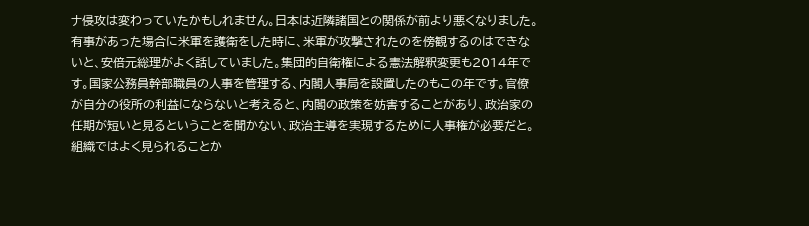ナ侵攻は変わっていたかもしれません。日本は近隣諸国との関係が前より悪くなりました。有事があった場合に米軍を護衛をした時に、米軍が攻撃されたのを傍観するのはできないと、安倍元総理がよく話していました。集団的自衛権による憲法解釈変更も2014年です。国家公務員幹部職員の人事を管理する、内閣人事局を設置したのもこの年です。官僚が自分の役所の利益にならないと考えると、内閣の政策を妨害することがあり、政治家の任期が短いと見るということを聞かない、政治主導を実現するために人事権が必要だと。組織ではよく見られることか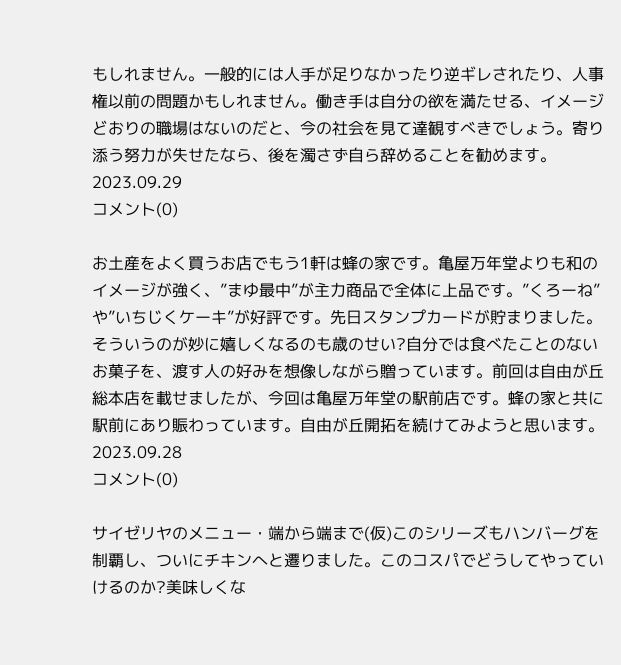もしれません。一般的には人手が足りなかったり逆ギレされたり、人事権以前の問題かもしれません。働き手は自分の欲を満たせる、イメージどおりの職場はないのだと、今の社会を見て達観すべきでしょう。寄り添う努力が失せたなら、後を濁さず自ら辞めることを勧めます。
2023.09.29
コメント(0)

お土産をよく買うお店でもう1軒は蜂の家です。亀屋万年堂よりも和のイメージが強く、”まゆ最中”が主力商品で全体に上品です。”くろーね”や”いちじくケーキ”が好評です。先日スタンプカードが貯まりました。そういうのが妙に嬉しくなるのも歳のせい?自分では食べたことのないお菓子を、渡す人の好みを想像しながら贈っています。前回は自由が丘総本店を載せましたが、今回は亀屋万年堂の駅前店です。蜂の家と共に駅前にあり賑わっています。自由が丘開拓を続けてみようと思います。
2023.09.28
コメント(0)

サイゼリヤのメニュー・端から端まで(仮)このシリーズもハンバーグを制覇し、ついにチキンへと遷りました。このコスパでどうしてやっていけるのか?美味しくな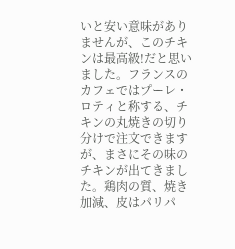いと安い意味がありませんが、このチキンは最高級!だと思いました。フランスのカフェではプーレ・ロティと称する、チキンの丸焼きの切り分けで注文できますが、まさにその味のチキンが出てきました。鶏肉の質、焼き加減、皮はパリパ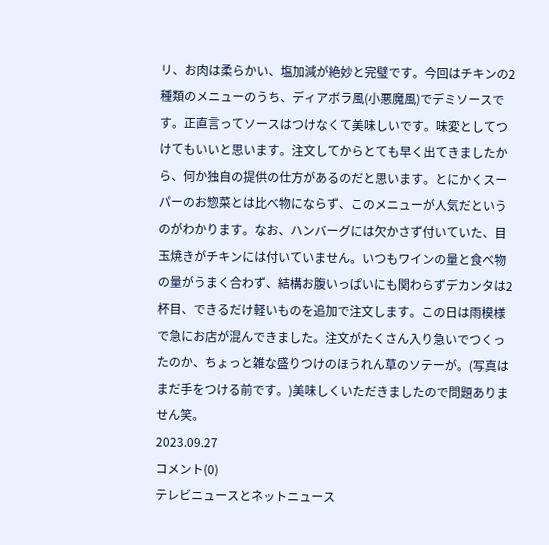リ、お肉は柔らかい、塩加減が絶妙と完璧です。今回はチキンの2種類のメニューのうち、ディアボラ風(小悪魔風)でデミソースです。正直言ってソースはつけなくて美味しいです。味変としてつけてもいいと思います。注文してからとても早く出てきましたから、何か独自の提供の仕方があるのだと思います。とにかくスーパーのお惣菜とは比べ物にならず、このメニューが人気だというのがわかります。なお、ハンバーグには欠かさず付いていた、目玉焼きがチキンには付いていません。いつもワインの量と食べ物の量がうまく合わず、結構お腹いっぱいにも関わらずデカンタは2杯目、できるだけ軽いものを追加で注文します。この日は雨模様で急にお店が混んできました。注文がたくさん入り急いでつくったのか、ちょっと雑な盛りつけのほうれん草のソテーが。(写真はまだ手をつける前です。)美味しくいただきましたので問題ありません笑。
2023.09.27
コメント(0)
テレビニュースとネットニュース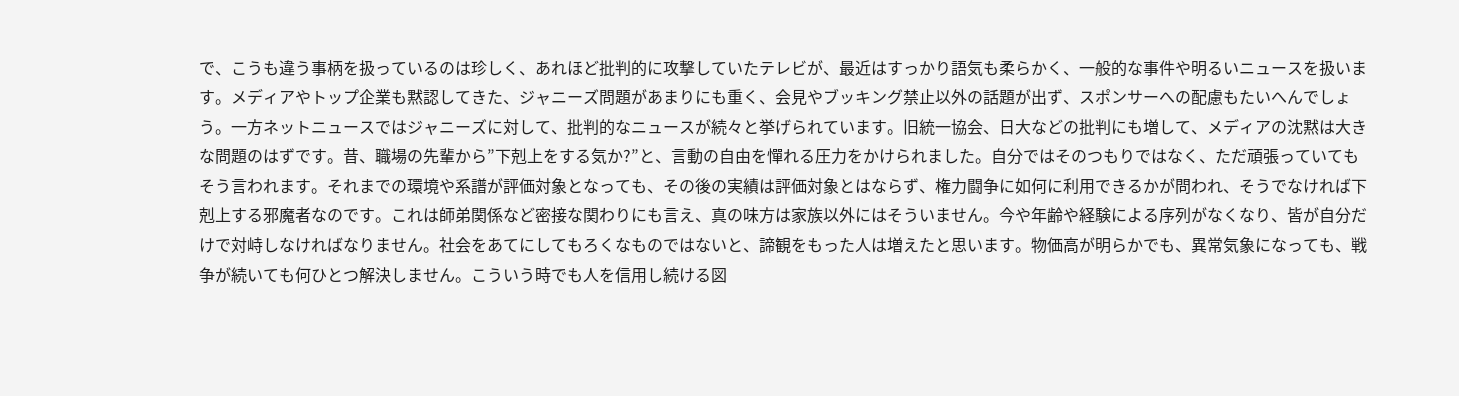で、こうも違う事柄を扱っているのは珍しく、あれほど批判的に攻撃していたテレビが、最近はすっかり語気も柔らかく、一般的な事件や明るいニュースを扱います。メディアやトップ企業も黙認してきた、ジャニーズ問題があまりにも重く、会見やブッキング禁止以外の話題が出ず、スポンサーへの配慮もたいへんでしょう。一方ネットニュースではジャニーズに対して、批判的なニュースが続々と挙げられています。旧統一協会、日大などの批判にも増して、メディアの沈黙は大きな問題のはずです。昔、職場の先輩から”下剋上をする気か?”と、言動の自由を憚れる圧力をかけられました。自分ではそのつもりではなく、ただ頑張っていてもそう言われます。それまでの環境や系譜が評価対象となっても、その後の実績は評価対象とはならず、権力闘争に如何に利用できるかが問われ、そうでなければ下剋上する邪魔者なのです。これは師弟関係など密接な関わりにも言え、真の味方は家族以外にはそういません。今や年齢や経験による序列がなくなり、皆が自分だけで対峙しなければなりません。社会をあてにしてもろくなものではないと、諦観をもった人は増えたと思います。物価高が明らかでも、異常気象になっても、戦争が続いても何ひとつ解決しません。こういう時でも人を信用し続ける図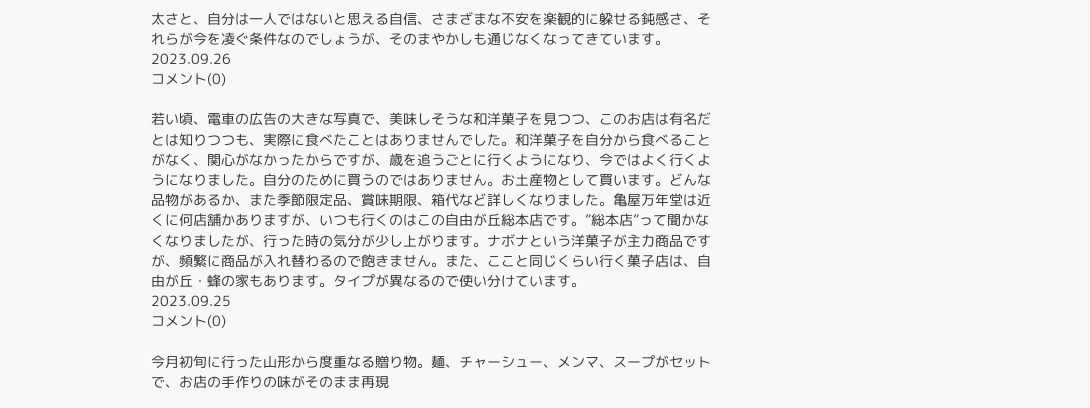太さと、自分は一人ではないと思える自信、さまざまな不安を楽観的に躱せる鈍感さ、それらが今を凌ぐ条件なのでしょうが、そのまやかしも通じなくなってきています。
2023.09.26
コメント(0)

若い頃、電車の広告の大きな写真で、美味しそうな和洋菓子を見つつ、このお店は有名だとは知りつつも、実際に食べたことはありませんでした。和洋菓子を自分から食べることがなく、関心がなかったからですが、歳を追うごとに行くようになり、今ではよく行くようになりました。自分のために買うのではありません。お土産物として買います。どんな品物があるか、また季節限定品、賞味期限、箱代など詳しくなりました。亀屋万年堂は近くに何店舗かありますが、いつも行くのはこの自由が丘総本店です。”総本店”って聞かなくなりましたが、行った時の気分が少し上がります。ナボナという洋菓子が主力商品ですが、頻繁に商品が入れ替わるので飽きません。また、ここと同じくらい行く菓子店は、自由が丘・蜂の家もあります。タイプが異なるので使い分けています。
2023.09.25
コメント(0)

今月初旬に行った山形から度重なる贈り物。麺、チャーシュー、メンマ、スープがセットで、お店の手作りの味がそのまま再現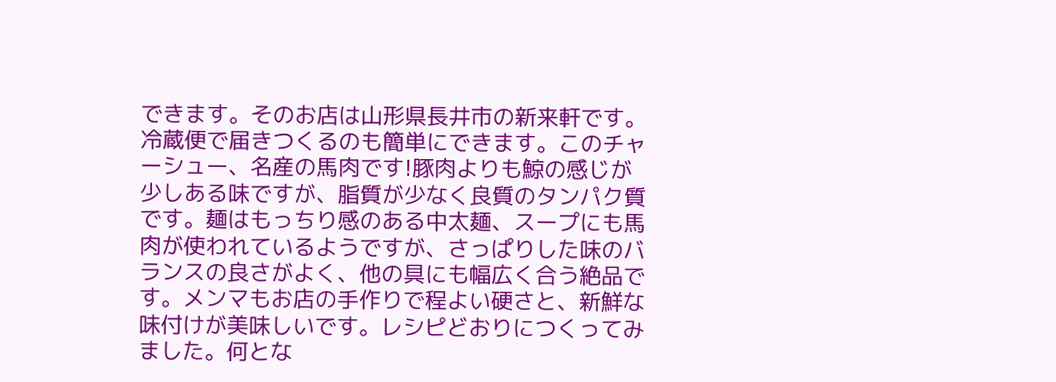できます。そのお店は山形県長井市の新来軒です。冷蔵便で届きつくるのも簡単にできます。このチャーシュー、名産の馬肉です!豚肉よりも鯨の感じが少しある味ですが、脂質が少なく良質のタンパク質です。麺はもっちり感のある中太麺、スープにも馬肉が使われているようですが、さっぱりした味のバランスの良さがよく、他の具にも幅広く合う絶品です。メンマもお店の手作りで程よい硬さと、新鮮な味付けが美味しいです。レシピどおりにつくってみました。何とな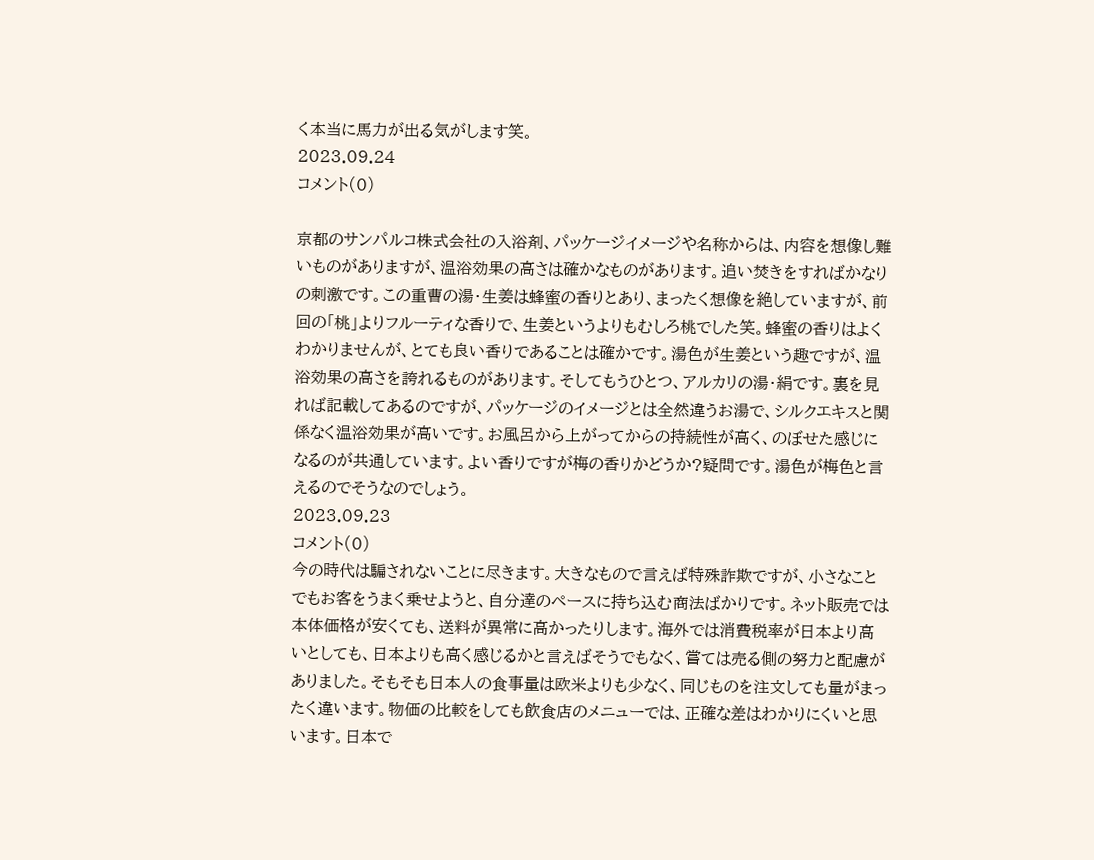く本当に馬力が出る気がします笑。
2023.09.24
コメント(0)

京都のサンパルコ株式会社の入浴剤、パッケージイメージや名称からは、内容を想像し難いものがありますが、温浴効果の高さは確かなものがあります。追い焚きをすればかなりの刺激です。この重曹の湯・生姜は蜂蜜の香りとあり、まったく想像を絶していますが、前回の「桃」よりフルーティな香りで、生姜というよりもむしろ桃でした笑。蜂蜜の香りはよくわかりませんが、とても良い香りであることは確かです。湯色が生姜という趣ですが、温浴効果の高さを誇れるものがあります。そしてもうひとつ、アルカリの湯・絹です。裏を見れば記載してあるのですが、パッケージのイメージとは全然違うお湯で、シルクエキスと関係なく温浴効果が高いです。お風呂から上がってからの持続性が高く、のぼせた感じになるのが共通しています。よい香りですが梅の香りかどうか?疑問です。湯色が梅色と言えるのでそうなのでしょう。
2023.09.23
コメント(0)
今の時代は騙されないことに尽きます。大きなもので言えば特殊詐欺ですが、小さなことでもお客をうまく乗せようと、自分達のペースに持ち込む商法ばかりです。ネット販売では本体価格が安くても、送料が異常に高かったりします。海外では消費税率が日本より高いとしても、日本よりも高く感じるかと言えばそうでもなく、嘗ては売る側の努力と配慮がありました。そもそも日本人の食事量は欧米よりも少なく、同じものを注文しても量がまったく違います。物価の比較をしても飲食店のメニューでは、正確な差はわかりにくいと思います。日本で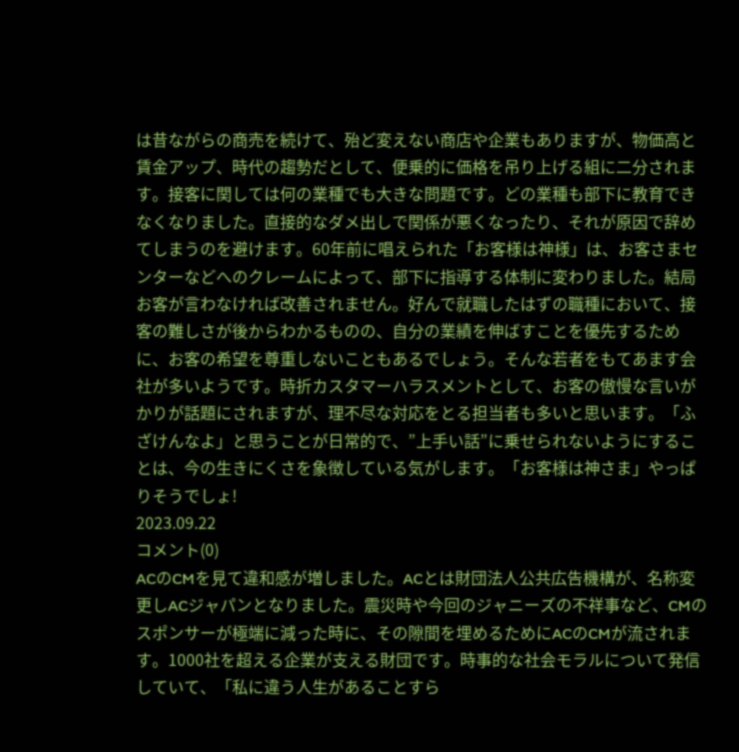は昔ながらの商売を続けて、殆ど変えない商店や企業もありますが、物価高と賃金アップ、時代の趨勢だとして、便乗的に価格を吊り上げる組に二分されます。接客に関しては何の業種でも大きな問題です。どの業種も部下に教育できなくなりました。直接的なダメ出しで関係が悪くなったり、それが原因で辞めてしまうのを避けます。60年前に唱えられた「お客様は神様」は、お客さまセンターなどへのクレームによって、部下に指導する体制に変わりました。結局お客が言わなければ改善されません。好んで就職したはずの職種において、接客の難しさが後からわかるものの、自分の業績を伸ばすことを優先するために、お客の希望を尊重しないこともあるでしょう。そんな若者をもてあます会社が多いようです。時折カスタマーハラスメントとして、お客の傲慢な言いがかりが話題にされますが、理不尽な対応をとる担当者も多いと思います。「ふざけんなよ」と思うことが日常的で、”上手い話”に乗せられないようにすることは、今の生きにくさを象徴している気がします。「お客様は神さま」やっぱりそうでしょ!
2023.09.22
コメント(0)
ACのCMを見て違和感が増しました。ACとは財団法人公共広告機構が、名称変更しACジャパンとなりました。震災時や今回のジャニーズの不祥事など、CMのスポンサーが極端に減った時に、その隙間を埋めるためにACのCMが流されます。1000社を超える企業が支える財団です。時事的な社会モラルについて発信していて、「私に違う人生があることすら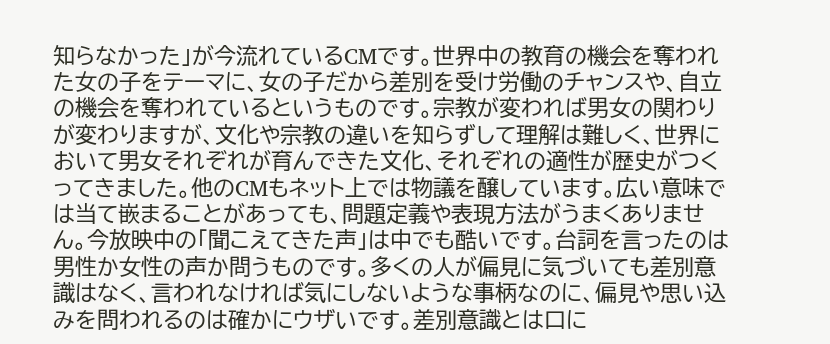知らなかった」が今流れているCMです。世界中の教育の機会を奪われた女の子をテーマに、女の子だから差別を受け労働のチャンスや、自立の機会を奪われているというものです。宗教が変われば男女の関わりが変わりますが、文化や宗教の違いを知らずして理解は難しく、世界において男女それぞれが育んできた文化、それぞれの適性が歴史がつくってきました。他のCMもネット上では物議を醸しています。広い意味では当て嵌まることがあっても、問題定義や表現方法がうまくありません。今放映中の「聞こえてきた声」は中でも酷いです。台詞を言ったのは男性か女性の声か問うものです。多くの人が偏見に気づいても差別意識はなく、言われなければ気にしないような事柄なのに、偏見や思い込みを問われるのは確かにウザいです。差別意識とは口に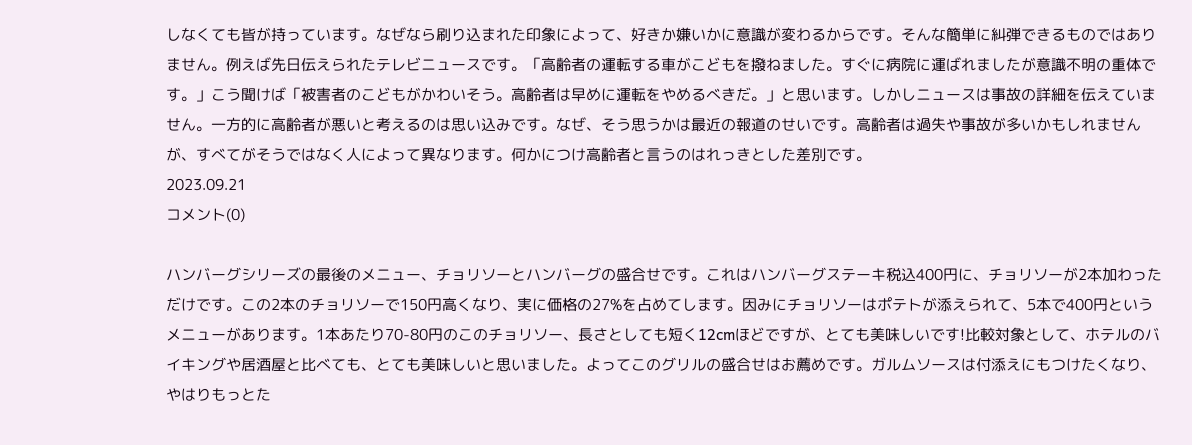しなくても皆が持っています。なぜなら刷り込まれた印象によって、好きか嫌いかに意識が変わるからです。そんな簡単に糾弾できるものではありません。例えば先日伝えられたテレビニュースです。「高齢者の運転する車がこどもを撥ねました。すぐに病院に運ばれましたが意識不明の重体です。」こう聞けば「被害者のこどもがかわいそう。高齢者は早めに運転をやめるべきだ。」と思います。しかしニュースは事故の詳細を伝えていません。一方的に高齢者が悪いと考えるのは思い込みです。なぜ、そう思うかは最近の報道のせいです。高齢者は過失や事故が多いかもしれませんが、すべてがそうではなく人によって異なります。何かにつけ高齢者と言うのはれっきとした差別です。
2023.09.21
コメント(0)

ハンバーグシリーズの最後のメニュー、チョリソーとハンバーグの盛合せです。これはハンバーグステーキ税込400円に、チョリソーが2本加わっただけです。この2本のチョリソーで150円高くなり、実に価格の27%を占めてします。因みにチョリソーはポテトが添えられて、5本で400円というメニューがあります。1本あたり70-80円のこのチョリソー、長さとしても短く12cmほどですが、とても美味しいです!比較対象として、ホテルのバイキングや居酒屋と比べても、とても美味しいと思いました。よってこのグリルの盛合せはお薦めです。ガルムソースは付添えにもつけたくなり、やはりもっとた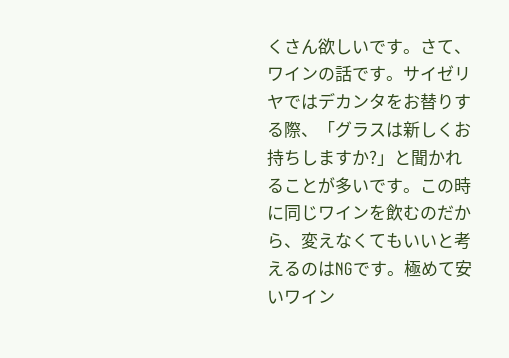くさん欲しいです。さて、ワインの話です。サイゼリヤではデカンタをお替りする際、「グラスは新しくお持ちしますか?」と聞かれることが多いです。この時に同じワインを飲むのだから、変えなくてもいいと考えるのはNGです。極めて安いワイン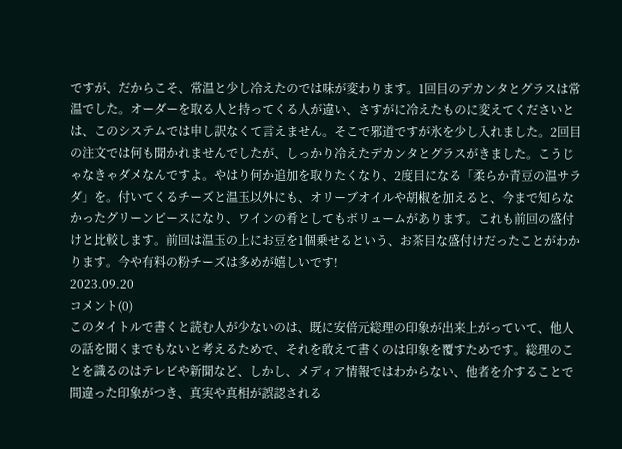ですが、だからこそ、常温と少し冷えたのでは味が変わります。1回目のデカンタとグラスは常温でした。オーダーを取る人と持ってくる人が違い、さすがに冷えたものに変えてくださいとは、このシステムでは申し訳なくて言えません。そこで邪道ですが氷を少し入れました。2回目の注文では何も聞かれませんでしたが、しっかり冷えたデカンタとグラスがきました。こうじゃなきゃダメなんですよ。やはり何か追加を取りたくなり、2度目になる「柔らか青豆の温サラダ」を。付いてくるチーズと温玉以外にも、オリーブオイルや胡椒を加えると、今まで知らなかったグリーンピースになり、ワインの肴としてもボリュームがあります。これも前回の盛付けと比較します。前回は温玉の上にお豆を1個乗せるという、お茶目な盛付けだったことがわかります。今や有料の粉チーズは多めが嬉しいです!
2023.09.20
コメント(0)
このタイトルで書くと読む人が少ないのは、既に安倍元総理の印象が出来上がっていて、他人の話を聞くまでもないと考えるためで、それを敢えて書くのは印象を覆すためです。総理のことを識るのはテレビや新聞など、しかし、メディア情報ではわからない、他者を介することで間違った印象がつき、真実や真相が誤認される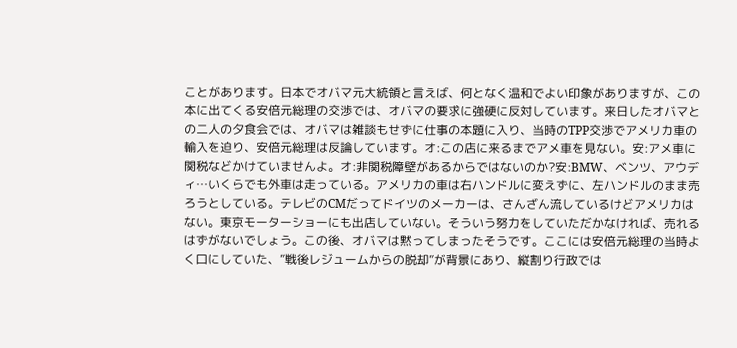ことがあります。日本でオバマ元大統領と言えば、何となく温和でよい印象がありますが、この本に出てくる安倍元総理の交渉では、オバマの要求に強硬に反対しています。来日したオバマとの二人の夕食会では、オバマは雑談もせずに仕事の本題に入り、当時のTPP交渉でアメリカ車の輸入を迫り、安倍元総理は反論しています。オ:この店に来るまでアメ車を見ない。安:アメ車に関税などかけていませんよ。オ:非関税障壁があるからではないのか?安:BMW、ベンツ、アウディ…いくらでも外車は走っている。アメリカの車は右ハンドルに変えずに、左ハンドルのまま売ろうとしている。テレビのCMだってドイツのメーカーは、さんざん流しているけどアメリカはない。東京モーターショーにも出店していない。そういう努力をしていただかなければ、売れるはずがないでしょう。この後、オバマは黙ってしまったそうです。ここには安倍元総理の当時よく口にしていた、”戦後レジュームからの脱却”が背景にあり、縦割り行政では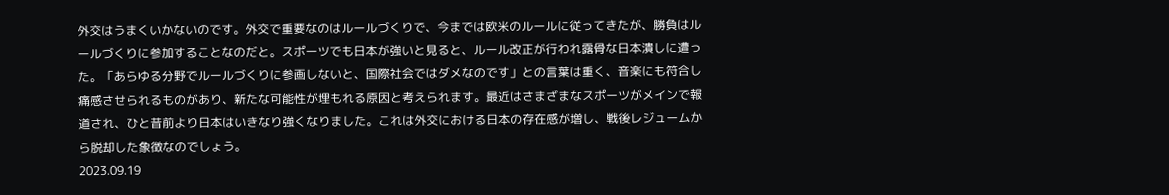外交はうまくいかないのです。外交で重要なのはルールづくりで、今までは欧米のルールに従ってきたが、勝負はルールづくりに参加することなのだと。スポーツでも日本が強いと見ると、ルール改正が行われ露骨な日本潰しに遭った。「あらゆる分野でルールづくりに参画しないと、国際社会ではダメなのです」との言葉は重く、音楽にも符合し痛感させられるものがあり、新たな可能性が埋もれる原因と考えられます。最近はさまざまなスポーツがメインで報道され、ひと昔前より日本はいきなり強くなりました。これは外交における日本の存在感が増し、戦後レジュームから脱却した象徴なのでしょう。
2023.09.19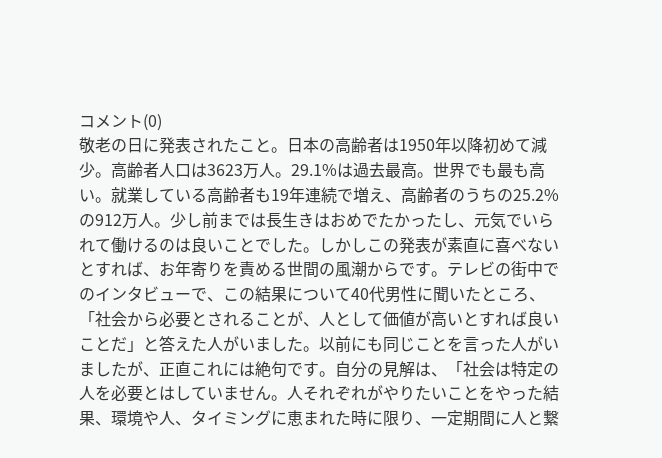コメント(0)
敬老の日に発表されたこと。日本の高齢者は1950年以降初めて減少。高齢者人口は3623万人。29.1%は過去最高。世界でも最も高い。就業している高齢者も19年連続で増え、高齢者のうちの25.2%の912万人。少し前までは長生きはおめでたかったし、元気でいられて働けるのは良いことでした。しかしこの発表が素直に喜べないとすれば、お年寄りを責める世間の風潮からです。テレビの街中でのインタビューで、この結果について40代男性に聞いたところ、「社会から必要とされることが、人として価値が高いとすれば良いことだ」と答えた人がいました。以前にも同じことを言った人がいましたが、正直これには絶句です。自分の見解は、「社会は特定の人を必要とはしていません。人それぞれがやりたいことをやった結果、環境や人、タイミングに恵まれた時に限り、一定期間に人と繋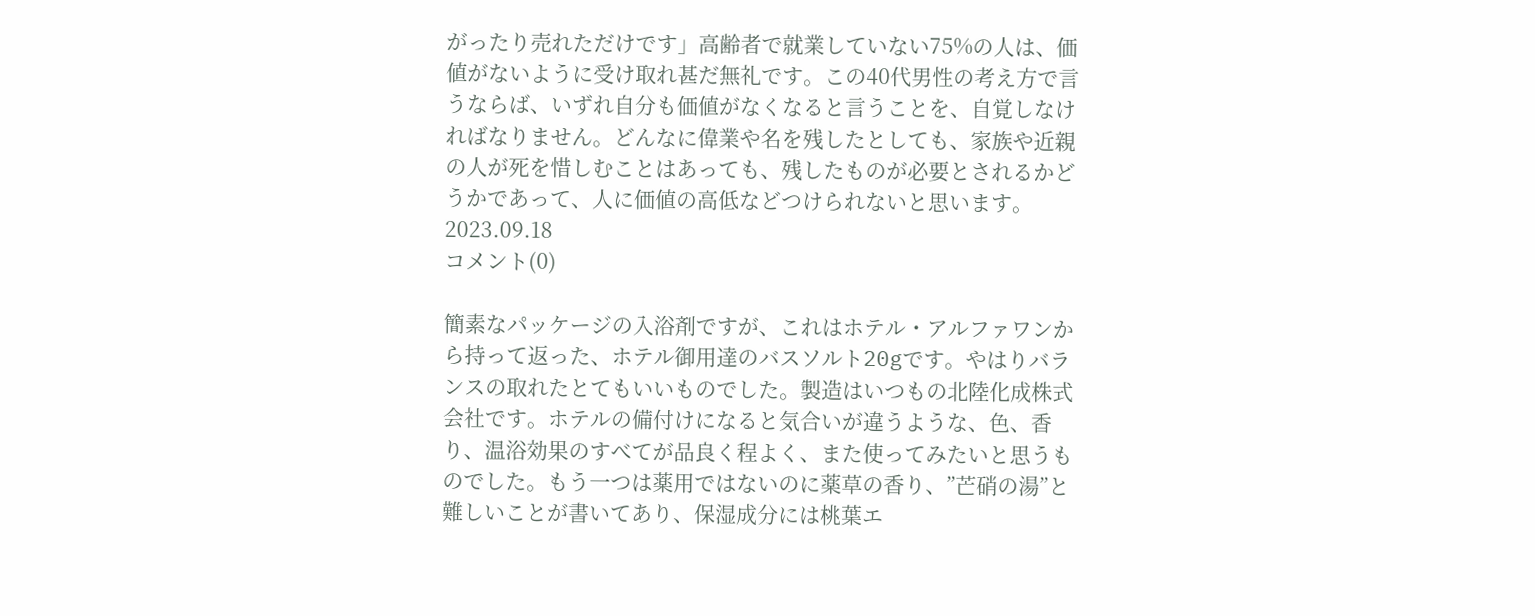がったり売れただけです」高齢者で就業していない75%の人は、価値がないように受け取れ甚だ無礼です。この40代男性の考え方で言うならば、いずれ自分も価値がなくなると言うことを、自覚しなければなりません。どんなに偉業や名を残したとしても、家族や近親の人が死を惜しむことはあっても、残したものが必要とされるかどうかであって、人に価値の高低などつけられないと思います。
2023.09.18
コメント(0)

簡素なパッケージの入浴剤ですが、これはホテル・アルファワンから持って返った、ホテル御用達のバスソルト20gです。やはりバランスの取れたとてもいいものでした。製造はいつもの北陸化成株式会社です。ホテルの備付けになると気合いが違うような、色、香り、温浴効果のすべてが品良く程よく、また使ってみたいと思うものでした。もう一つは薬用ではないのに薬草の香り、”芒硝の湯”と難しいことが書いてあり、保湿成分には桃葉エ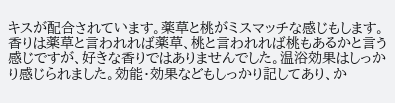キスが配合されています。薬草と桃がミスマッチな感じもします。香りは薬草と言われれば薬草、桃と言われれば桃もあるかと言う感じですが、好きな香りではありませんでした。温浴効果はしっかり感じられました。効能・効果などもしっかり記してあり、か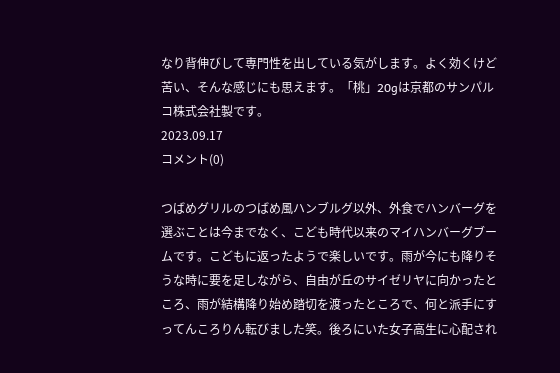なり背伸びして専門性を出している気がします。よく効くけど苦い、そんな感じにも思えます。「桃」20gは京都のサンパルコ株式会社製です。
2023.09.17
コメント(0)

つばめグリルのつばめ風ハンブルグ以外、外食でハンバーグを選ぶことは今までなく、こども時代以来のマイハンバーグブームです。こどもに返ったようで楽しいです。雨が今にも降りそうな時に要を足しながら、自由が丘のサイゼリヤに向かったところ、雨が結構降り始め踏切を渡ったところで、何と派手にすってんころりん転びました笑。後ろにいた女子高生に心配され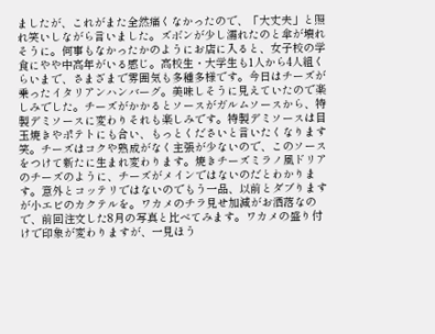ましたが、これがまた全然痛くなかったので、「大丈夫」と照れ笑いしながら言いました。ズボンが少し濡れたのと傘が壊れそうに。何事もなかったかのようにお店に入ると、女子校の学食にやや中高年がいる感じ。高校生・大学生も1人から4人組くらいまで、さまざまで雰囲気も多種多様です。今日はチーズが乗ったイタリアンハンバーグ。美味しそうに見えていたので楽しみでした。チーズがかかるとソースがガルムソースから、特製デミソースに変わりそれも楽しみです。特製デミソースは目玉焼きやポテトにも合い、もっとくださいと言いたくなります笑。チーズはコクや熟成がなく主張が少ないので、このソースをつけて新たに生まれ変わります。焼きチーズミラノ風ドリアのチーズのように、チーズがメインではないのだとわかります。意外とコッテリではないのでもう一品、以前とダブりますが小エビのカクテルを。ワカメのチラ見せ加減がお洒落なので、前回注文した8月の写真と比べてみます。ワカメの盛り付けで印象が変わりますが、一見ほう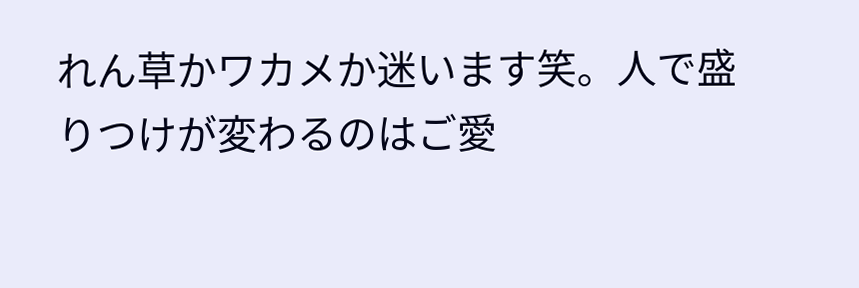れん草かワカメか迷います笑。人で盛りつけが変わるのはご愛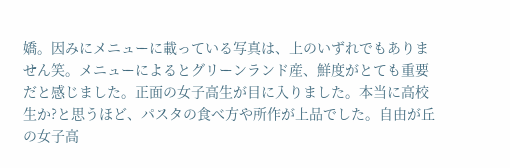嬌。因みにメニューに載っている写真は、上のいずれでもありません笑。メニューによるとグリーンランド産、鮮度がとても重要だと感じました。正面の女子高生が目に入りました。本当に高校生か?と思うほど、パスタの食べ方や所作が上品でした。自由が丘の女子高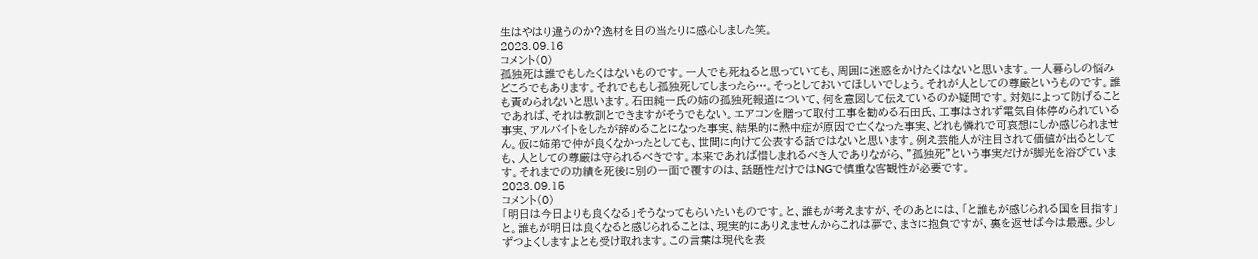生はやはり違うのか?逸材を目の当たりに感心しました笑。
2023.09.16
コメント(0)
孤独死は誰でもしたくはないものです。一人でも死ねると思っていても、周囲に迷惑をかけたくはないと思います。一人暮らしの悩みどころでもあります。それでももし孤独死してしまったら…。そっとしておいてほしいでしょう。それが人としての尊厳というものです。誰も責められないと思います。石田純一氏の姉の孤独死報道について、何を意図して伝えているのか疑問です。対処によって防げることであれば、それは教訓とできますがそうでもない。エアコンを贈って取付工事を勧める石田氏、工事はされず電気自体停められている事実、アルバイトをしたが辞めることになった事実、結果的に熱中症が原因で亡くなった事実、どれも憐れで可哀想にしか感じられません。仮に姉弟で仲が良くなかったとしても、世間に向けて公表する話ではないと思います。例え芸能人が注目されて価値が出るとしても、人としての尊厳は守られるべきです。本来であれば惜しまれるべき人でありながら、”孤独死”という事実だけが脚光を浴びています。それまでの功績を死後に別の一面で覆すのは、話題性だけではNGで慎重な客観性が必要です。
2023.09.15
コメント(0)
「明日は今日よりも良くなる」そうなってもらいたいものです。と、誰もが考えますが、そのあとには、「と誰もが感じられる国を目指す」と。誰もが明日は良くなると感じられることは、現実的にありえませんからこれは夢で、まさに抱負ですが、裏を返せば今は最悪。少しずつよくしますよとも受け取れます。この言葉は現代を表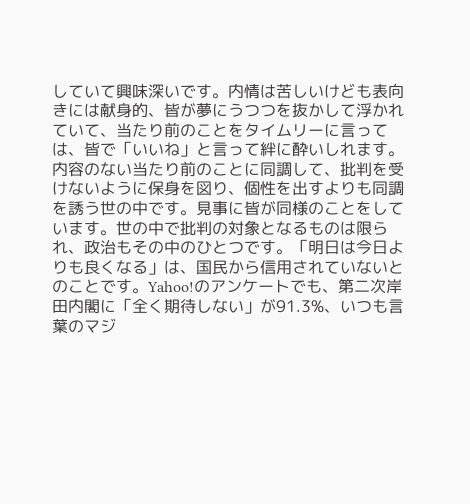していて興味深いです。内情は苦しいけども表向きには献身的、皆が夢にうつつを抜かして浮かれていて、当たり前のことをタイムリーに言っては、皆で「いいね」と言って絆に酔いしれます。内容のない当たり前のことに同調して、批判を受けないように保身を図り、個性を出すよりも同調を誘う世の中です。見事に皆が同様のことをしています。世の中で批判の対象となるものは限られ、政治もその中のひとつです。「明日は今日よりも良くなる」は、国民から信用されていないとのことです。Yahoo!のアンケートでも、第二次岸田内閣に「全く期待しない」が91.3%、いつも言葉のマジ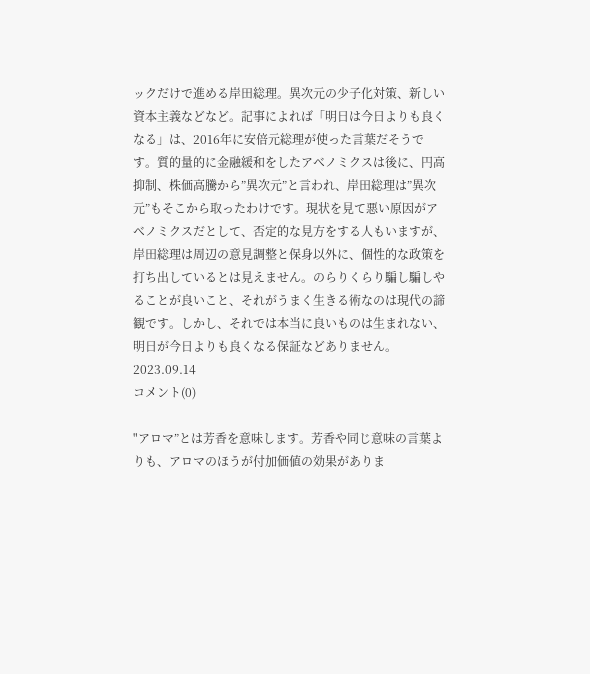ックだけで進める岸田総理。異次元の少子化対策、新しい資本主義などなど。記事によれば「明日は今日よりも良くなる」は、2016年に安倍元総理が使った言葉だそうです。質的量的に金融緩和をしたアベノミクスは後に、円高抑制、株価高騰から”異次元”と言われ、岸田総理は”異次元”もそこから取ったわけです。現状を見て悪い原因がアベノミクスだとして、否定的な見方をする人もいますが、岸田総理は周辺の意見調整と保身以外に、個性的な政策を打ち出しているとは見えません。のらりくらり騙し騙しやることが良いこと、それがうまく生きる術なのは現代の諦観です。しかし、それでは本当に良いものは生まれない、明日が今日よりも良くなる保証などありません。
2023.09.14
コメント(0)

"アロマ”とは芳香を意味します。芳香や同じ意味の言葉よりも、アロマのほうが付加価値の効果がありま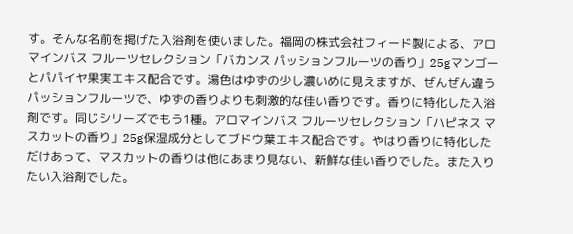す。そんな名前を掲げた入浴剤を使いました。福岡の株式会社フィード製による、アロマインバス フルーツセレクション「バカンス パッションフルーツの香り」25gマンゴーとパパイヤ果実エキス配合です。湯色はゆずの少し濃いめに見えますが、ぜんぜん違うパッションフルーツで、ゆずの香りよりも刺激的な佳い香りです。香りに特化した入浴剤です。同じシリーズでもう1種。アロマインバス フルーツセレクション「ハピネス マスカットの香り」25g保湿成分としてブドウ葉エキス配合です。やはり香りに特化しただけあって、マスカットの香りは他にあまり見ない、新鮮な佳い香りでした。また入りたい入浴剤でした。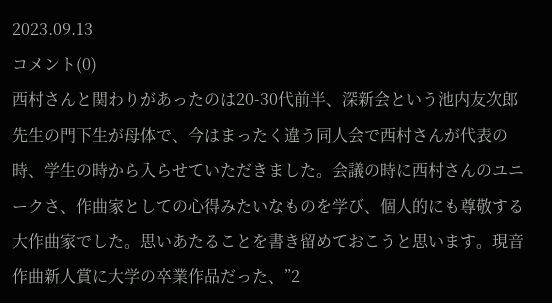2023.09.13
コメント(0)
西村さんと関わりがあったのは20-30代前半、深新会という池内友次郎先生の門下生が母体で、今はまったく違う同人会で西村さんが代表の時、学生の時から入らせていただきました。会議の時に西村さんのユニークさ、作曲家としての心得みたいなものを学び、個人的にも尊敬する大作曲家でした。思いあたることを書き留めておこうと思います。現音作曲新人賞に大学の卒業作品だった、”2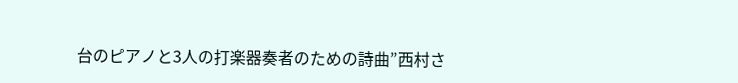台のピアノと3人の打楽器奏者のための詩曲”西村さ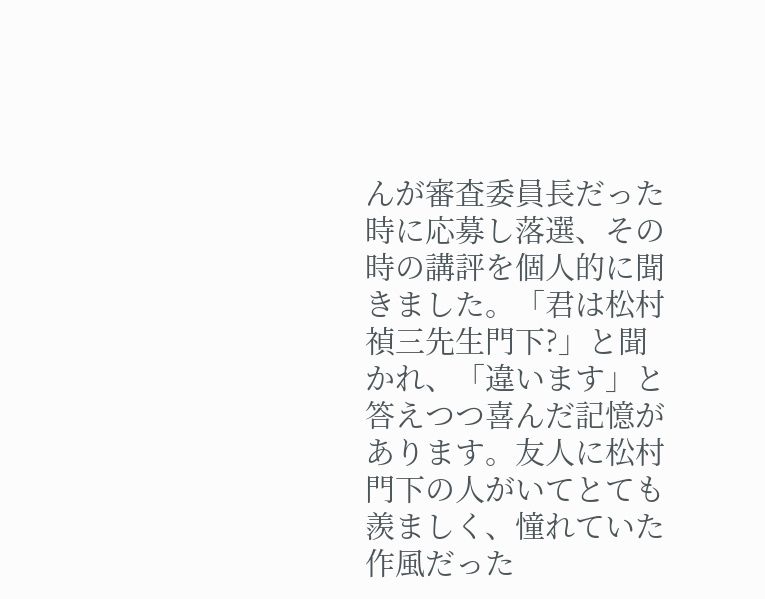んが審査委員長だった時に応募し落選、その時の講評を個人的に聞きました。「君は松村禎三先生門下?」と聞かれ、「違います」と答えつつ喜んだ記憶があります。友人に松村門下の人がいてとても羨ましく、憧れていた作風だった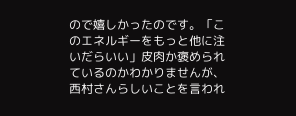ので嬉しかったのです。「このエネルギーをもっと他に注いだらいい」皮肉か褒められているのかわかりませんが、西村さんらしいことを言われ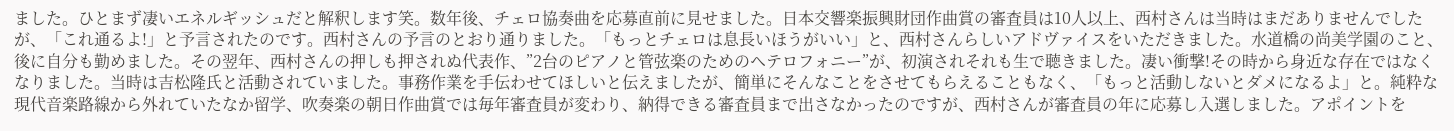ました。ひとまず凄いエネルギッシュだと解釈します笑。数年後、チェロ協奏曲を応募直前に見せました。日本交響楽振興財団作曲賞の審査員は10人以上、西村さんは当時はまだありませんでしたが、「これ通るよ!」と予言されたのです。西村さんの予言のとおり通りました。「もっとチェロは息長いほうがいい」と、西村さんらしいアドヴァイスをいただきました。水道橋の尚美学園のこと、後に自分も勤めました。その翌年、西村さんの押しも押されぬ代表作、”2台のピアノと管弦楽のためのヘテロフォニー”が、初演されそれも生で聴きました。凄い衝撃!その時から身近な存在ではなくなりました。当時は吉松隆氏と活動されていました。事務作業を手伝わせてほしいと伝えましたが、簡単にそんなことをさせてもらえることもなく、「もっと活動しないとダメになるよ」と。純粋な現代音楽路線から外れていたなか留学、吹奏楽の朝日作曲賞では毎年審査員が変わり、納得できる審査員まで出さなかったのですが、西村さんが審査員の年に応募し入選しました。アポイントを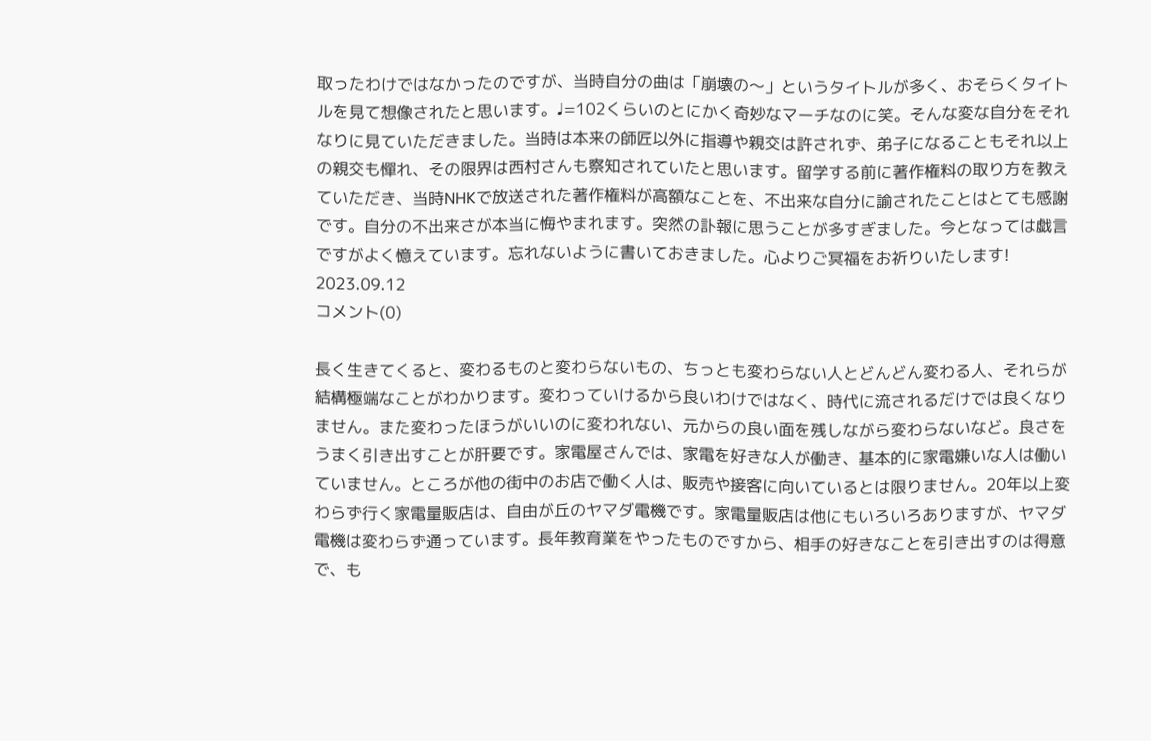取ったわけではなかったのですが、当時自分の曲は「崩壊の〜」というタイトルが多く、おそらくタイトルを見て想像されたと思います。♩=102くらいのとにかく奇妙なマーチなのに笑。そんな変な自分をそれなりに見ていただきました。当時は本来の師匠以外に指導や親交は許されず、弟子になることもそれ以上の親交も憚れ、その限界は西村さんも察知されていたと思います。留学する前に著作権料の取り方を教えていただき、当時NHKで放送された著作権料が高額なことを、不出来な自分に諭されたことはとても感謝です。自分の不出来さが本当に悔やまれます。突然の訃報に思うことが多すぎました。今となっては戯言ですがよく憶えています。忘れないように書いておきました。心よりご冥福をお祈りいたします!
2023.09.12
コメント(0)

長く生きてくると、変わるものと変わらないもの、ちっとも変わらない人とどんどん変わる人、それらが結構極端なことがわかります。変わっていけるから良いわけではなく、時代に流されるだけでは良くなりません。また変わったほうがいいのに変われない、元からの良い面を残しながら変わらないなど。良さをうまく引き出すことが肝要です。家電屋さんでは、家電を好きな人が働き、基本的に家電嫌いな人は働いていません。ところが他の街中のお店で働く人は、販売や接客に向いているとは限りません。20年以上変わらず行く家電量販店は、自由が丘のヤマダ電機です。家電量販店は他にもいろいろありますが、ヤマダ電機は変わらず通っています。長年教育業をやったものですから、相手の好きなことを引き出すのは得意で、も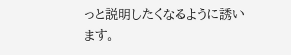っと説明したくなるように誘います。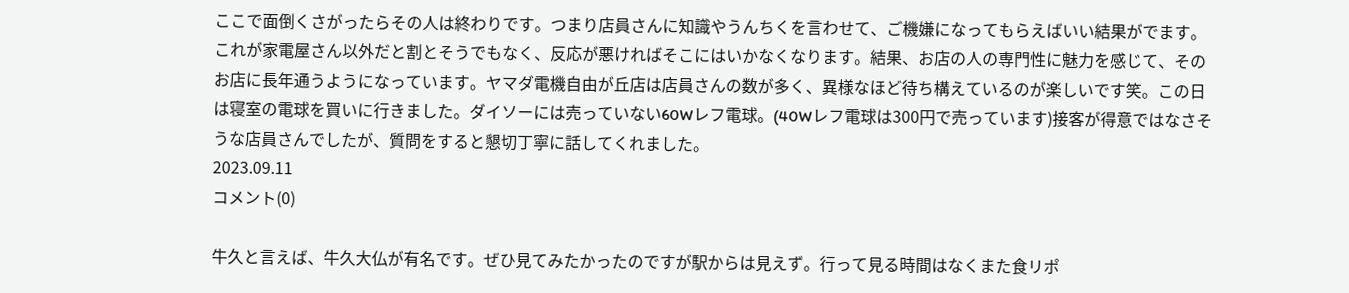ここで面倒くさがったらその人は終わりです。つまり店員さんに知識やうんちくを言わせて、ご機嫌になってもらえばいい結果がでます。これが家電屋さん以外だと割とそうでもなく、反応が悪ければそこにはいかなくなります。結果、お店の人の専門性に魅力を感じて、そのお店に長年通うようになっています。ヤマダ電機自由が丘店は店員さんの数が多く、異様なほど待ち構えているのが楽しいです笑。この日は寝室の電球を買いに行きました。ダイソーには売っていない60Wレフ電球。(40Wレフ電球は300円で売っています)接客が得意ではなさそうな店員さんでしたが、質問をすると懇切丁寧に話してくれました。
2023.09.11
コメント(0)

牛久と言えば、牛久大仏が有名です。ぜひ見てみたかったのですが駅からは見えず。行って見る時間はなくまた食リポ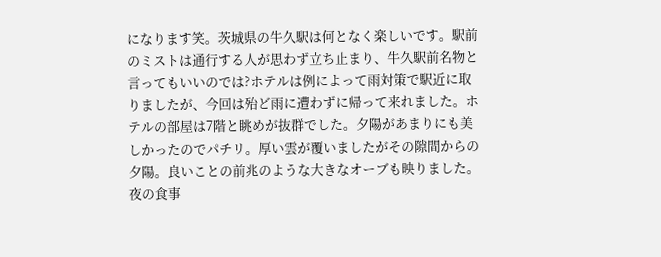になります笑。茨城県の牛久駅は何となく楽しいです。駅前のミストは通行する人が思わず立ち止まり、牛久駅前名物と言ってもいいのでは?ホテルは例によって雨対策で駅近に取りましたが、今回は殆ど雨に遭わずに帰って来れました。ホテルの部屋は7階と眺めが抜群でした。夕陽があまりにも美しかったのでパチリ。厚い雲が覆いましたがその隙間からの夕陽。良いことの前兆のような大きなオーブも映りました。夜の食事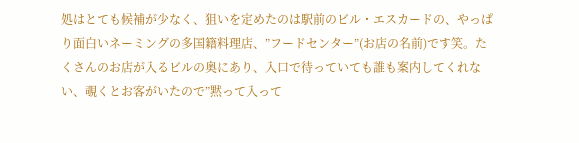処はとても候補が少なく、狙いを定めたのは駅前のビル・エスカードの、やっぱり面白いネーミングの多国籍料理店、”フードセンター”(お店の名前)です笑。たくさんのお店が入るビルの奥にあり、入口で待っていても誰も案内してくれない、覗くとお客がいたので”黙って入って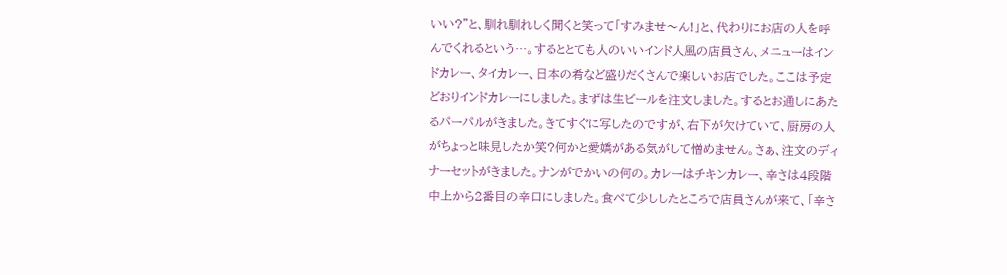いい?”と、馴れ馴れしく聞くと笑って「すみませ〜ん!」と、代わりにお店の人を呼んでくれるという…。するととても人のいいインド人風の店員さん、メニューはインドカレー、タイカレー、日本の肴など盛りだくさんで楽しいお店でした。ここは予定どおりインドカレーにしました。まずは生ビールを注文しました。するとお通しにあたるパーパルがきました。きてすぐに写したのですが、右下が欠けていて、厨房の人がちょっと味見したか笑?何かと愛嬌がある気がして憎めません。さぁ、注文のディナーセットがきました。ナンがでかいの何の。カレーはチキンカレー、辛さは4段階中上から2番目の辛口にしました。食べて少ししたところで店員さんが来て、「辛さ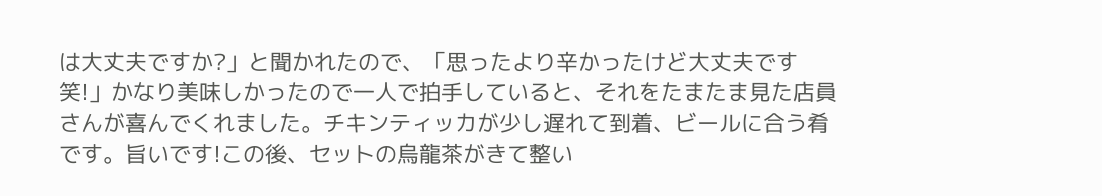は大丈夫ですか?」と聞かれたので、「思ったより辛かったけど大丈夫です笑!」かなり美味しかったので一人で拍手していると、それをたまたま見た店員さんが喜んでくれました。チキンティッカが少し遅れて到着、ビールに合う肴です。旨いです!この後、セットの烏龍茶がきて整い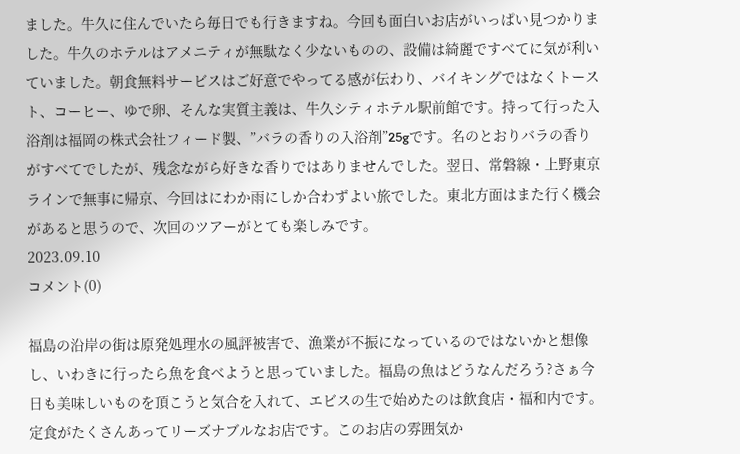ました。牛久に住んでいたら毎日でも行きますね。今回も面白いお店がいっぱい見つかりました。牛久のホテルはアメニティが無駄なく少ないものの、設備は綺麗ですべてに気が利いていました。朝食無料サービスはご好意でやってる感が伝わり、バイキングではなくトースト、コーヒー、ゆで卵、そんな実質主義は、牛久シティホテル駅前館です。持って行った入浴剤は福岡の株式会社フィード製、”バラの香りの入浴剤”25gです。名のとおりバラの香りがすべてでしたが、残念ながら好きな香りではありませんでした。翌日、常磐線・上野東京ラインで無事に帰京、今回はにわか雨にしか合わずよい旅でした。東北方面はまた行く機会があると思うので、次回のツアーがとても楽しみです。
2023.09.10
コメント(0)

福島の沿岸の街は原発処理水の風評被害で、漁業が不振になっているのではないかと想像し、いわきに行ったら魚を食べようと思っていました。福島の魚はどうなんだろう?さぁ今日も美味しいものを頂こうと気合を入れて、エビスの生で始めたのは飲食店・福和内です。定食がたくさんあってリーズナブルなお店です。このお店の雰囲気か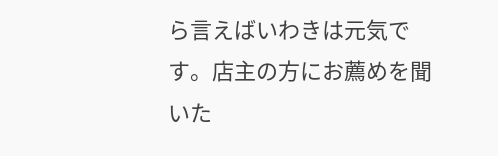ら言えばいわきは元気です。店主の方にお薦めを聞いた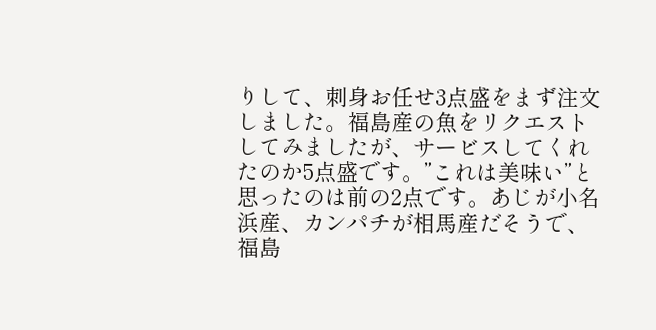りして、刺身お任せ3点盛をまず注文しました。福島産の魚をリクエストしてみましたが、サービスしてくれたのか5点盛です。”これは美味い”と思ったのは前の2点です。あじが小名浜産、カンパチが相馬産だそうで、福島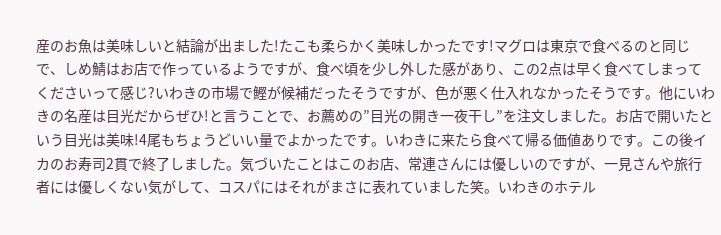産のお魚は美味しいと結論が出ました!たこも柔らかく美味しかったです!マグロは東京で食べるのと同じで、しめ鯖はお店で作っているようですが、食べ頃を少し外した感があり、この2点は早く食べてしまってくださいって感じ?いわきの市場で鰹が候補だったそうですが、色が悪く仕入れなかったそうです。他にいわきの名産は目光だからぜひ!と言うことで、お薦めの”目光の開き一夜干し”を注文しました。お店で開いたという目光は美味!4尾もちょうどいい量でよかったです。いわきに来たら食べて帰る価値ありです。この後イカのお寿司2貫で終了しました。気づいたことはこのお店、常連さんには優しいのですが、一見さんや旅行者には優しくない気がして、コスパにはそれがまさに表れていました笑。いわきのホテル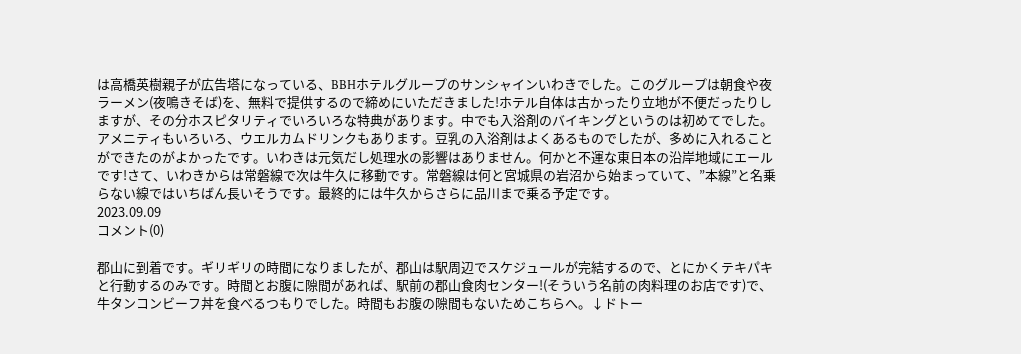は高橋英樹親子が広告塔になっている、BBHホテルグループのサンシャインいわきでした。このグループは朝食や夜ラーメン(夜鳴きそば)を、無料で提供するので締めにいただきました!ホテル自体は古かったり立地が不便だったりしますが、その分ホスピタリティでいろいろな特典があります。中でも入浴剤のバイキングというのは初めてでした。アメニティもいろいろ、ウエルカムドリンクもあります。豆乳の入浴剤はよくあるものでしたが、多めに入れることができたのがよかったです。いわきは元気だし処理水の影響はありません。何かと不運な東日本の沿岸地域にエールです!さて、いわきからは常磐線で次は牛久に移動です。常磐線は何と宮城県の岩沼から始まっていて、”本線”と名乗らない線ではいちばん長いそうです。最終的には牛久からさらに品川まで乗る予定です。
2023.09.09
コメント(0)

郡山に到着です。ギリギリの時間になりましたが、郡山は駅周辺でスケジュールが完結するので、とにかくテキパキと行動するのみです。時間とお腹に隙間があれば、駅前の郡山食肉センター!(そういう名前の肉料理のお店です)で、牛タンコンビーフ丼を食べるつもりでした。時間もお腹の隙間もないためこちらへ。↓ドトー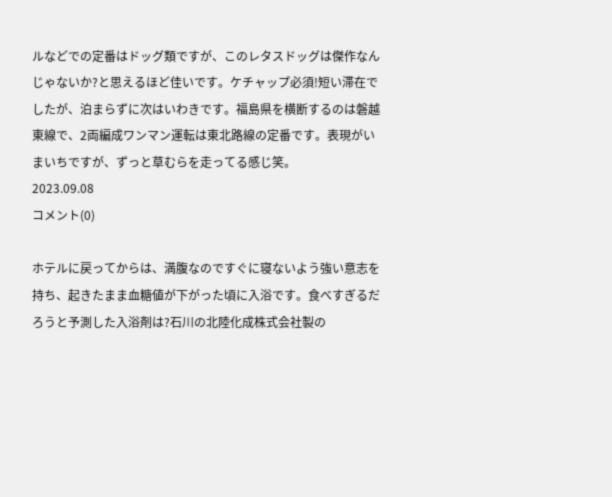ルなどでの定番はドッグ類ですが、このレタスドッグは傑作なんじゃないか?と思えるほど佳いです。ケチャップ必須!短い滞在でしたが、泊まらずに次はいわきです。福島県を横断するのは磐越東線で、2両編成ワンマン運転は東北路線の定番です。表現がいまいちですが、ずっと草むらを走ってる感じ笑。
2023.09.08
コメント(0)

ホテルに戻ってからは、満腹なのですぐに寝ないよう強い意志を持ち、起きたまま血糖値が下がった頃に入浴です。食べすぎるだろうと予測した入浴剤は?石川の北陸化成株式会社製の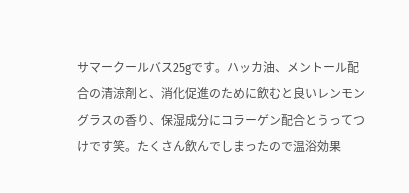サマークールバス25gです。ハッカ油、メントール配合の清涼剤と、消化促進のために飲むと良いレンモングラスの香り、保湿成分にコラーゲン配合とうってつけです笑。たくさん飲んでしまったので温浴効果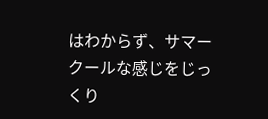はわからず、サマークールな感じをじっくり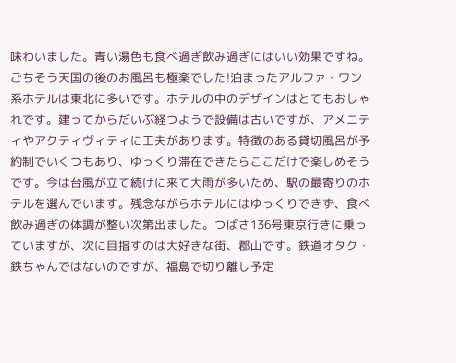味わいました。青い湯色も食べ過ぎ飲み過ぎにはいい効果ですね。ごちそう天国の後のお風呂も極楽でした!泊まったアルファ・ワン系ホテルは東北に多いです。ホテルの中のデザインはとてもおしゃれです。建ってからだいぶ経つようで設備は古いですが、アメニティやアクティヴィティに工夫があります。特徴のある貸切風呂が予約制でいくつもあり、ゆっくり滞在できたらここだけで楽しめそうです。今は台風が立て続けに来て大雨が多いため、駅の最寄りのホテルを選んでいます。残念ながらホテルにはゆっくりできず、食べ飲み過ぎの体調が整い次第出ました。つばさ136号東京行きに乗っていますが、次に目指すのは大好きな街、郡山です。鉄道オタク・鉄ちゃんではないのですが、福島で切り離し予定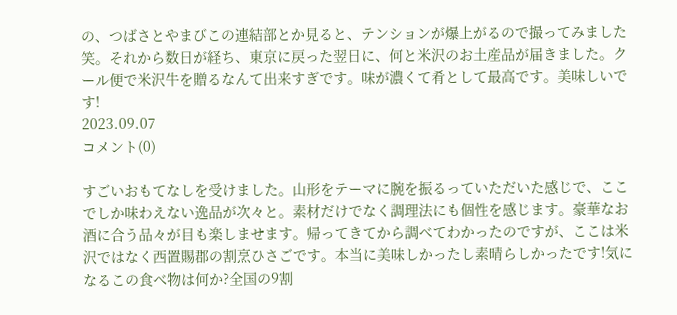の、つばさとやまびこの連結部とか見ると、テンションが爆上がるので撮ってみました笑。それから数日が経ち、東京に戻った翌日に、何と米沢のお土産品が届きました。クール便で米沢牛を贈るなんて出来すぎです。味が濃くて肴として最高です。美味しいです!
2023.09.07
コメント(0)

すごいおもてなしを受けました。山形をテーマに腕を振るっていただいた感じで、ここでしか味わえない逸品が次々と。素材だけでなく調理法にも個性を感じます。豪華なお酒に合う品々が目も楽しませます。帰ってきてから調べてわかったのですが、ここは米沢ではなく西置賜郡の割烹ひさごです。本当に美味しかったし素晴らしかったです!気になるこの食べ物は何か?全国の9割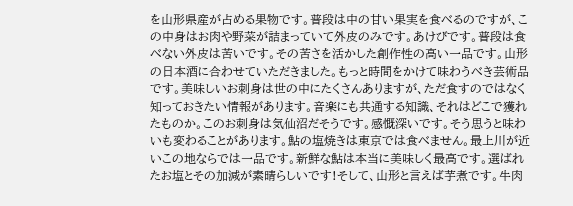を山形県産が占める果物です。普段は中の甘い果実を食べるのですが、この中身はお肉や野菜が詰まっていて外皮のみです。あけびです。普段は食べない外皮は苦いです。その苦さを活かした創作性の高い一品です。山形の日本酒に合わせていただきました。もっと時間をかけて味わうべき芸術品です。美味しいお刺身は世の中にたくさんありますが、ただ食すのではなく知っておきたい情報があります。音楽にも共通する知識、それはどこで獲れたものか。このお刺身は気仙沼だそうです。感慨深いです。そう思うと味わいも変わることがあります。鮎の塩焼きは東京では食べません。最上川が近いこの地ならでは一品です。新鮮な鮎は本当に美味しく最高です。選ばれたお塩とその加減が素晴らしいです!そして、山形と言えば芋煮です。牛肉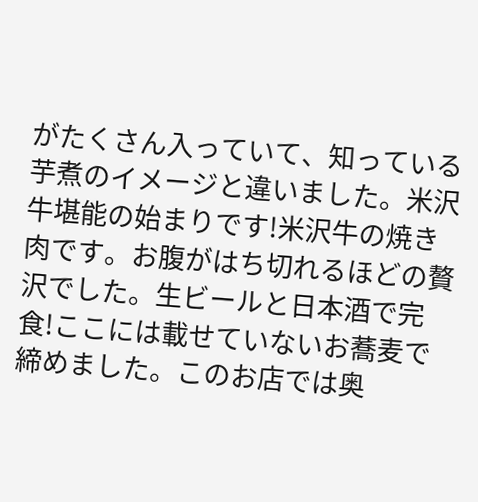がたくさん入っていて、知っている芋煮のイメージと違いました。米沢牛堪能の始まりです!米沢牛の焼き肉です。お腹がはち切れるほどの贅沢でした。生ビールと日本酒で完食!ここには載せていないお蕎麦で締めました。このお店では奥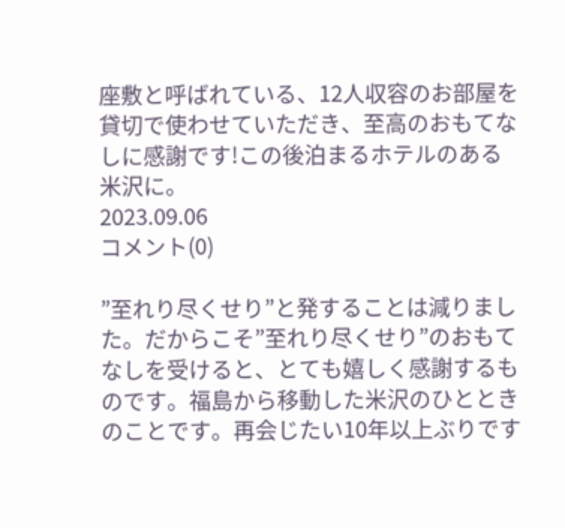座敷と呼ばれている、12人収容のお部屋を貸切で使わせていただき、至高のおもてなしに感謝です!この後泊まるホテルのある米沢に。
2023.09.06
コメント(0)

”至れり尽くせり”と発することは減りました。だからこそ”至れり尽くせり”のおもてなしを受けると、とても嬉しく感謝するものです。福島から移動した米沢のひとときのことです。再会じたい10年以上ぶりです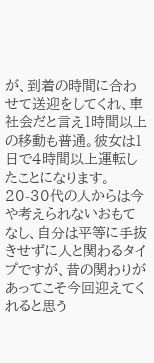が、到着の時間に合わせて送迎をしてくれ、車社会だと言え1時間以上の移動も普通。彼女は1日で4時間以上運転したことになります。20-30代の人からは今や考えられないおもてなし、自分は平等に手抜きせずに人と関わるタイプですが、昔の関わりがあってこそ今回迎えてくれると思う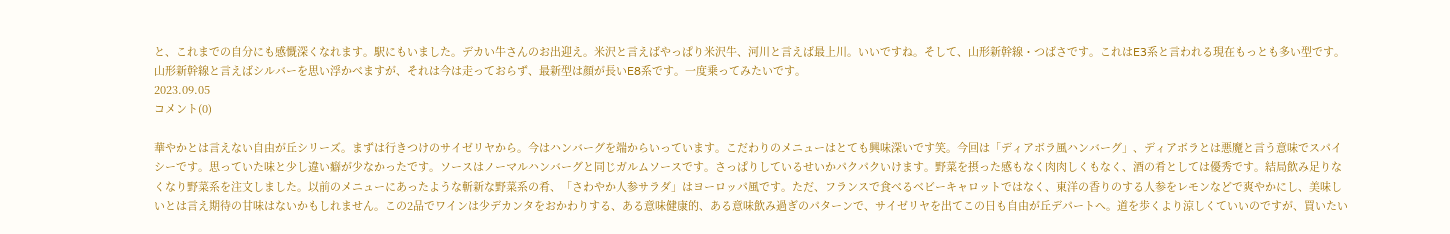と、これまでの自分にも感慨深くなれます。駅にもいました。デカい牛さんのお出迎え。米沢と言えばやっぱり米沢牛、河川と言えば最上川。いいですね。そして、山形新幹線・つばさです。これはE3系と言われる現在もっとも多い型です。山形新幹線と言えばシルバーを思い浮かべますが、それは今は走っておらず、最新型は顔が長いE8系です。一度乗ってみたいです。
2023.09.05
コメント(0)

華やかとは言えない自由が丘シリーズ。まずは行きつけのサイゼリヤから。今はハンバーグを端からいっています。こだわりのメニューはとても興味深いです笑。今回は「ディアボラ風ハンバーグ」、ディアボラとは悪魔と言う意味でスパイシーです。思っていた味と少し違い癖が少なかったです。ソースはノーマルハンバーグと同じガルムソースです。さっぱりしているせいかパクパクいけます。野菜を摂った感もなく肉肉しくもなく、酒の肴としては優秀です。結局飲み足りなくなり野菜系を注文しました。以前のメニューにあったような斬新な野菜系の肴、「さわやか人参サラダ」はヨーロッパ風です。ただ、フランスで食べるベビーキャロットではなく、東洋の香りのする人参をレモンなどで爽やかにし、美味しいとは言え期待の甘味はないかもしれません。この2品でワインは少デカンタをおかわりする、ある意味健康的、ある意味飲み過ぎのパターンで、サイゼリヤを出てこの日も自由が丘デパートへ。道を歩くより涼しくていいのですが、買いたい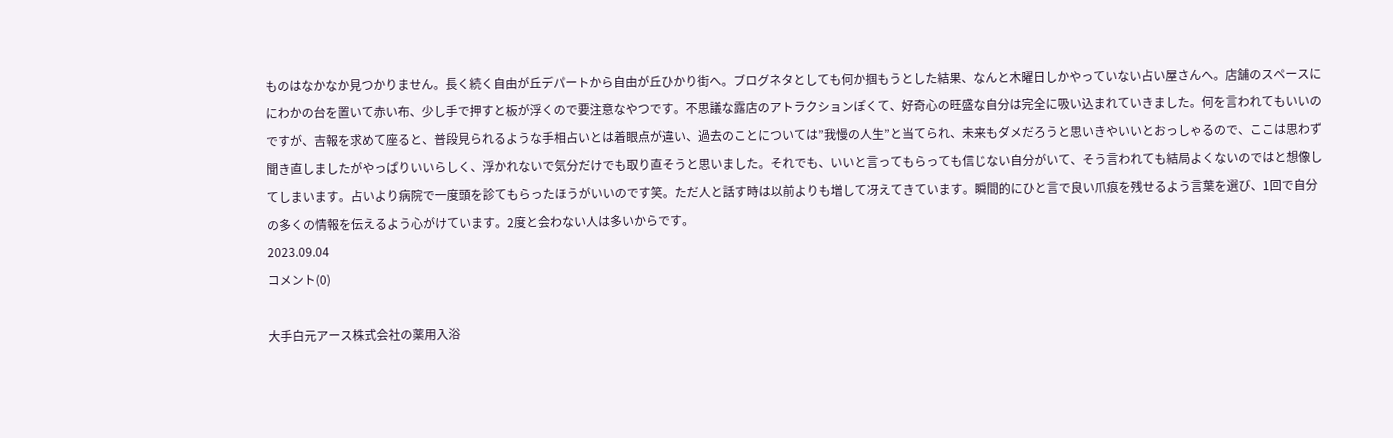ものはなかなか見つかりません。長く続く自由が丘デパートから自由が丘ひかり街へ。ブログネタとしても何か掴もうとした結果、なんと木曜日しかやっていない占い屋さんへ。店舗のスペースににわかの台を置いて赤い布、少し手で押すと板が浮くので要注意なやつです。不思議な露店のアトラクションぽくて、好奇心の旺盛な自分は完全に吸い込まれていきました。何を言われてもいいのですが、吉報を求めて座ると、普段見られるような手相占いとは着眼点が違い、過去のことについては”我慢の人生”と当てられ、未来もダメだろうと思いきやいいとおっしゃるので、ここは思わず聞き直しましたがやっぱりいいらしく、浮かれないで気分だけでも取り直そうと思いました。それでも、いいと言ってもらっても信じない自分がいて、そう言われても結局よくないのではと想像してしまいます。占いより病院で一度頭を診てもらったほうがいいのです笑。ただ人と話す時は以前よりも増して冴えてきています。瞬間的にひと言で良い爪痕を残せるよう言葉を選び、1回で自分の多くの情報を伝えるよう心がけています。2度と会わない人は多いからです。
2023.09.04
コメント(0)

大手白元アース株式会社の薬用入浴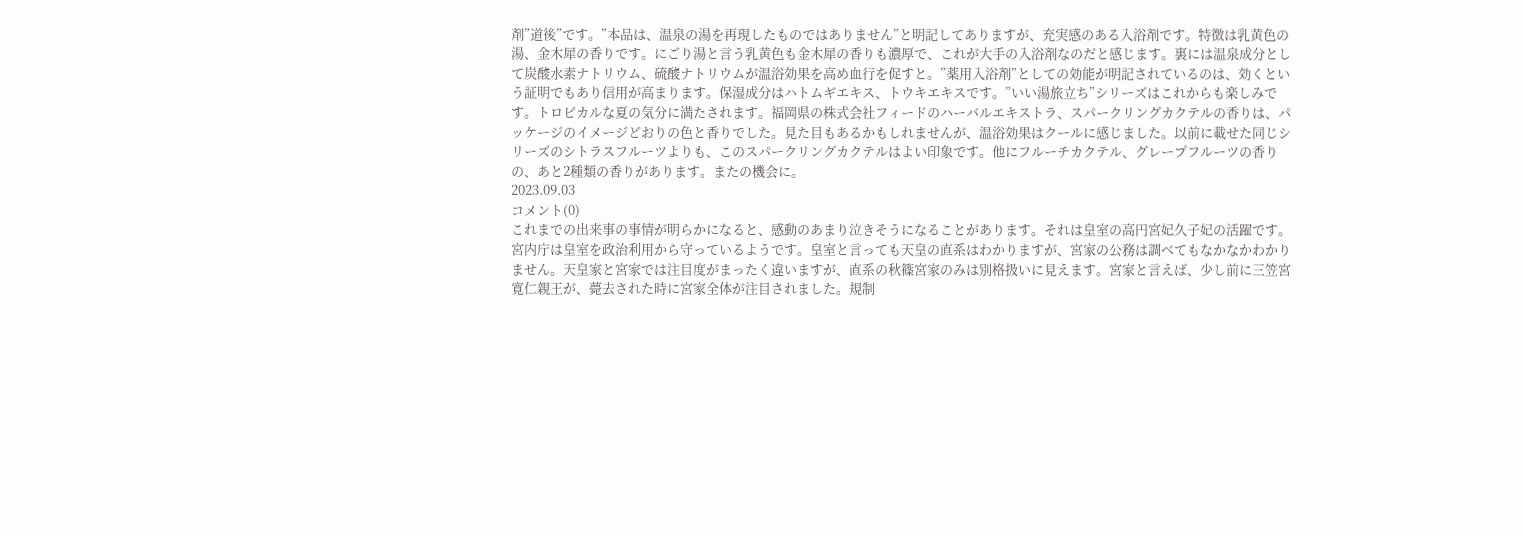剤”道後”です。”本品は、温泉の湯を再現したものではありません”と明記してありますが、充実感のある入浴剤です。特徴は乳黄色の湯、金木犀の香りです。にごり湯と言う乳黄色も金木犀の香りも濃厚で、これが大手の入浴剤なのだと感じます。裏には温泉成分として炭酸水素ナトリウム、硫酸ナトリウムが温浴効果を高め血行を促すと。”薬用入浴剤”としての効能が明記されているのは、効くという証明でもあり信用が高まります。保湿成分はハトムギエキス、トウキエキスです。”いい湯旅立ち”シリーズはこれからも楽しみです。トロピカルな夏の気分に満たされます。福岡県の株式会社フィードのハーバルエキストラ、スパークリングカクテルの香りは、パッケージのイメージどおりの色と香りでした。見た目もあるかもしれませんが、温浴効果はクールに感じました。以前に載せた同じシリーズのシトラスフルーツよりも、このスパークリングカクテルはよい印象です。他にフルーチカクテル、グレープフルーツの香りの、あと2種類の香りがあります。またの機会に。
2023.09.03
コメント(0)
これまでの出来事の事情が明らかになると、感動のあまり泣きそうになることがあります。それは皇室の高円宮妃久子妃の活躍です。宮内庁は皇室を政治利用から守っているようです。皇室と言っても天皇の直系はわかりますが、宮家の公務は調べてもなかなかわかりません。天皇家と宮家では注目度がまったく違いますが、直系の秋篠宮家のみは別格扱いに見えます。宮家と言えば、少し前に三笠宮寛仁親王が、薨去された時に宮家全体が注目されました。規制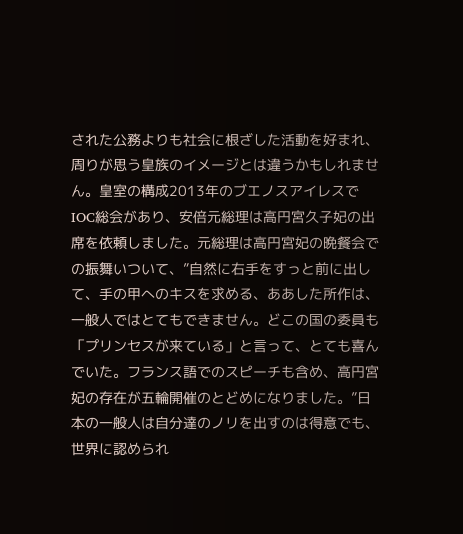された公務よりも社会に根ざした活動を好まれ、周りが思う皇族のイメージとは違うかもしれません。皇室の構成2013年のブエノスアイレスでIOC総会があり、安倍元総理は高円宮久子妃の出席を依頼しました。元総理は高円宮妃の晩餐会での振舞いついて、”自然に右手をすっと前に出して、手の甲へのキスを求める、ああした所作は、一般人ではとてもできません。どこの国の委員も「プリンセスが来ている」と言って、とても喜んでいた。フランス語でのスピーチも含め、高円宮妃の存在が五輪開催のとどめになりました。”日本の一般人は自分達のノリを出すのは得意でも、世界に認められ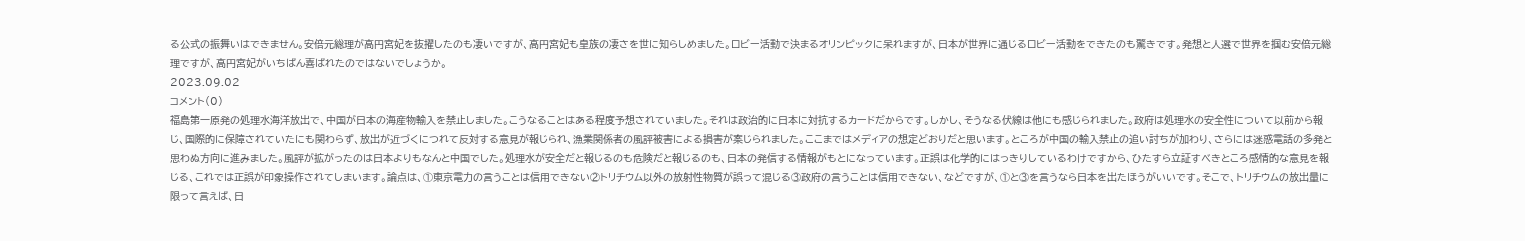る公式の振舞いはできません。安倍元総理が高円宮妃を抜擢したのも凄いですが、高円宮妃も皇族の凄さを世に知らしめました。ロビー活動で決まるオリンピックに呆れますが、日本が世界に通じるロビー活動をできたのも驚きです。発想と人選で世界を掴む安倍元総理ですが、高円宮妃がいちばん喜ばれたのではないでしょうか。
2023.09.02
コメント(0)
福島第一原発の処理水海洋放出で、中国が日本の海産物輸入を禁止しました。こうなることはある程度予想されていました。それは政治的に日本に対抗するカードだからです。しかし、そうなる伏線は他にも感じられました。政府は処理水の安全性について以前から報じ、国際的に保障されていたにも関わらず、放出が近づくにつれて反対する意見が報じられ、漁業関係者の風評被害による損害が案じられました。ここまではメディアの想定どおりだと思います。ところが中国の輸入禁止の追い討ちが加わり、さらには迷惑電話の多発と思わぬ方向に進みました。風評が拡がったのは日本よりもなんと中国でした。処理水が安全だと報じるのも危険だと報じるのも、日本の発信する情報がもとになっています。正誤は化学的にはっきりしているわけですから、ひたすら立証すべきところ感情的な意見を報じる、これでは正誤が印象操作されてしまいます。論点は、①東京電力の言うことは信用できない②トリチウム以外の放射性物質が誤って混じる③政府の言うことは信用できない、などですが、①と③を言うなら日本を出たほうがいいです。そこで、トリチウムの放出量に限って言えば、日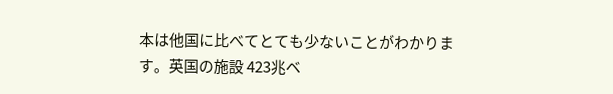本は他国に比べてとても少ないことがわかります。英国の施設 423兆ベ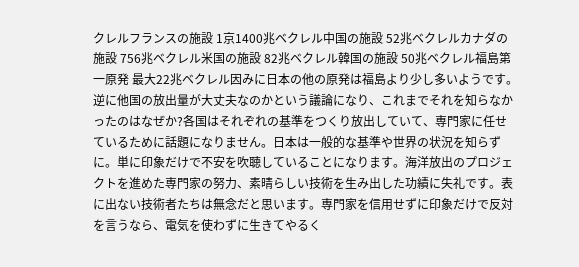クレルフランスの施設 1京1400兆ベクレル中国の施設 52兆ベクレルカナダの施設 756兆ベクレル米国の施設 82兆ベクレル韓国の施設 50兆ベクレル福島第一原発 最大22兆ベクレル因みに日本の他の原発は福島より少し多いようです。逆に他国の放出量が大丈夫なのかという議論になり、これまでそれを知らなかったのはなぜか?各国はそれぞれの基準をつくり放出していて、専門家に任せているために話題になりません。日本は一般的な基準や世界の状況を知らずに。単に印象だけで不安を吹聴していることになります。海洋放出のプロジェクトを進めた専門家の努力、素晴らしい技術を生み出した功績に失礼です。表に出ない技術者たちは無念だと思います。専門家を信用せずに印象だけで反対を言うなら、電気を使わずに生きてやるく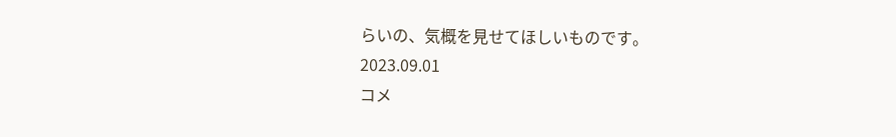らいの、気概を見せてほしいものです。
2023.09.01
コメ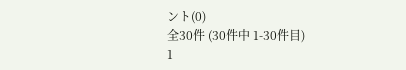ント(0)
全30件 (30件中 1-30件目)
1